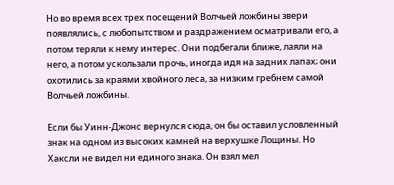Но во время всех трех посещений Волчьей ложбины звери появлялись, с любопытством и раздражением осматривали его, а потом теряли к нему интерес. Они подбегали ближе, лаяли на него, а потом ускользали прочь, иногда идя на задних лапах; они охотились за краями хвойного леса, за низким гребнем самой Волчьей ложбины.

Если бы Уинн-Джонс вернулся сюда, он бы оставил условленный знак на одном из высоких камней на верхушке Лощины. Но Хаксли не видел ни единого знака. Он взял мел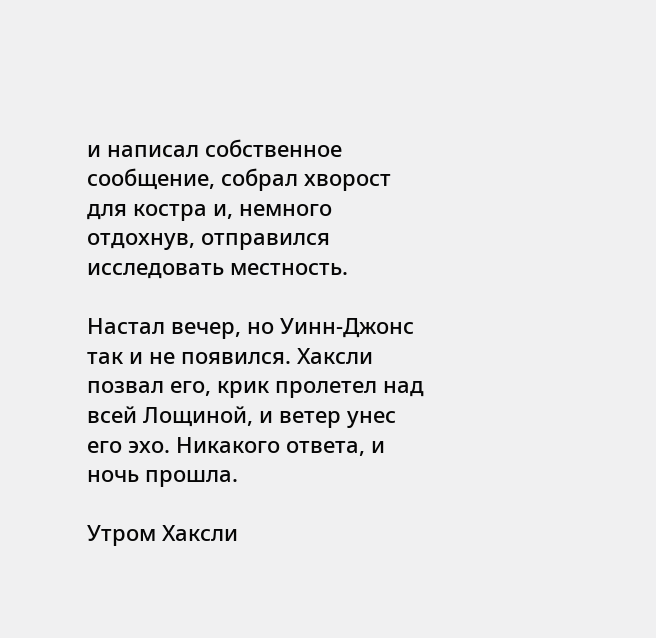и написал собственное сообщение, собрал хворост для костра и, немного отдохнув, отправился исследовать местность.

Настал вечер, но Уинн-Джонс так и не появился. Хаксли позвал его, крик пролетел над всей Лощиной, и ветер унес его эхо. Никакого ответа, и ночь прошла.

Утром Хаксли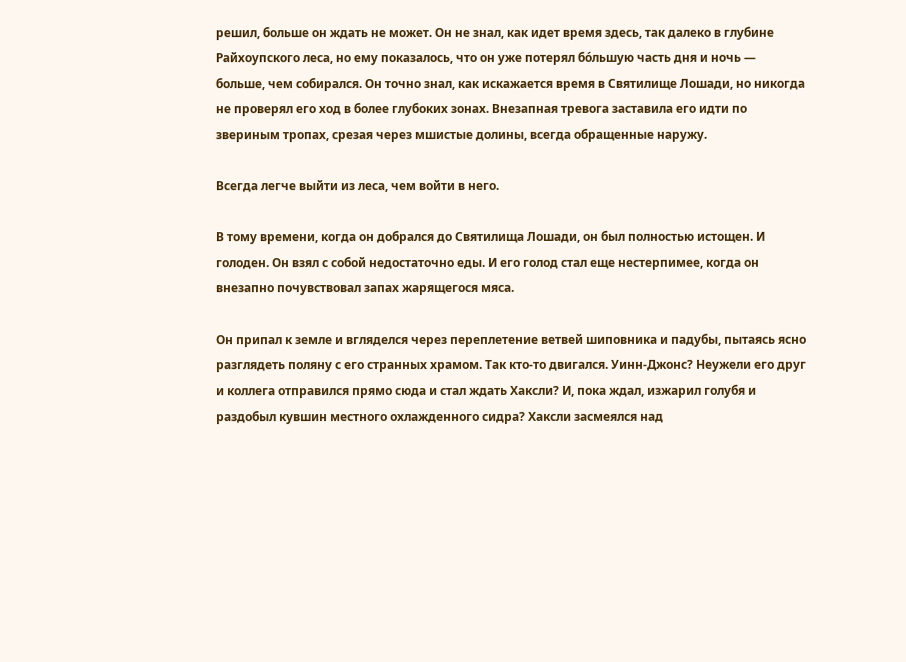решил, больше он ждать не может. Он не знал, как идет время здесь, так далеко в глубине Райхоупского леса, но ему показалось, что он уже потерял бо́льшую часть дня и ночь — больше, чем собирался. Он точно знал, как искажается время в Святилище Лошади, но никогда не проверял его ход в более глубоких зонах. Внезапная тревога заставила его идти по звериным тропах, срезая через мшистые долины, всегда обращенные наружу.

Всегда легче выйти из леса, чем войти в него.

В тому времени, когда он добрался до Святилища Лошади, он был полностью истощен. И голоден. Он взял с собой недостаточно еды. И его голод стал еще нестерпимее, когда он внезапно почувствовал запах жарящегося мяса.

Он припал к земле и вгляделся через переплетение ветвей шиповника и падубы, пытаясь ясно разглядеть поляну с его странных храмом. Так кто-то двигался. Уинн-Джонс? Неужели его друг и коллега отправился прямо сюда и стал ждать Хаксли? И, пока ждал, изжарил голубя и раздобыл кувшин местного охлажденного сидра? Хаксли засмеялся над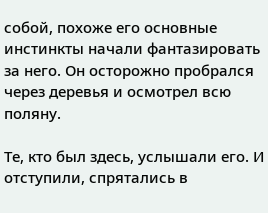собой, похоже его основные инстинкты начали фантазировать за него. Он осторожно пробрался через деревья и осмотрел всю поляну.

Те, кто был здесь, услышали его. И отступили, спрятались в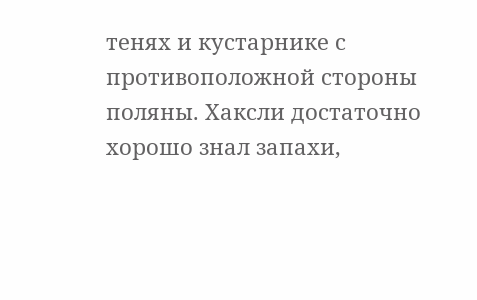тенях и кустарнике с противоположной стороны поляны. Хаксли достаточно хорошо знал запахи,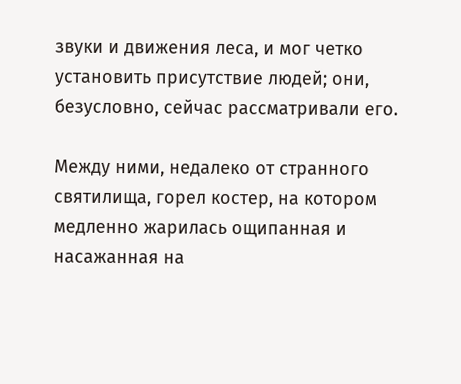звуки и движения леса, и мог четко установить присутствие людей; они, безусловно, сейчас рассматривали его.

Между ними, недалеко от странного святилища, горел костер, на котором медленно жарилась ощипанная и насажанная на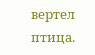вертел птица.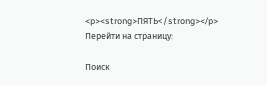<p><strong>ПЯТЬ</strong></p>
Перейти на страницу:

Поиск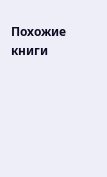Похожие книги